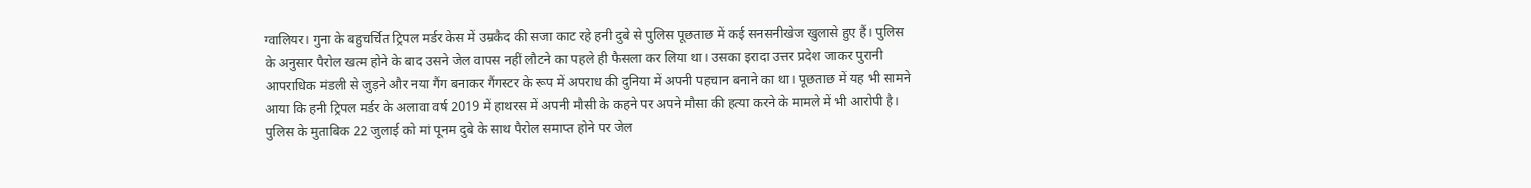ग्वालियर। गुना के बहुचर्चित ट्रिपल मर्डर केस में उम्रकैद की सजा काट रहे हनी दुबे से पुलिस पूछताछ में कई सनसनीखेज खुलासे हुए हैं। पुलिस के अनुसार पैरोल खत्म होने के बाद उसने जेल वापस नहीं लौटने का पहले ही फैसला कर लिया था। उसका इरादा उत्तर प्रदेश जाकर पुरानी आपराधिक मंडली से जुड़ने और नया गैंग बनाकर गैंगस्टर के रूप में अपराध की दुनिया में अपनी पहचान बनाने का था। पूछताछ में यह भी सामने आया कि हनी ट्रिपल मर्डर के अलावा वर्ष 2019 में हाथरस में अपनी मौसी के कहने पर अपने मौसा की हत्या करने के मामले में भी आरोपी है।
पुलिस के मुताबिक 22 जुलाई को मां पूनम दुबे के साथ पैरोल समाप्त होने पर जेल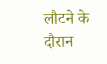लौटने के दौरान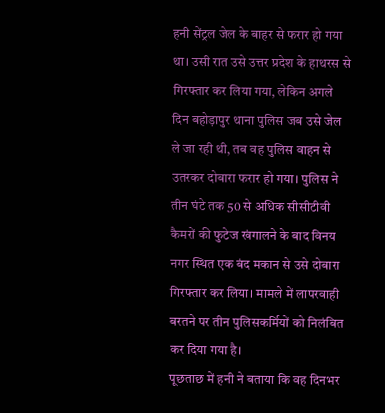हनी सेंट्रल जेल के बाहर से फरार हो गया था। उसी रात उसे उत्तर प्रदेश के हाथरस से गिरफ्तार कर लिया गया, लेकिन अगले दिन बहोड़ापुर थाना पुलिस जब उसे जेल ले जा रही थी, तब वह पुलिस वाहन से उतरकर दोबारा फरार हो गया। पुलिस ने तीन घंटे तक 50 से अधिक सीसीटीवी कैमरों की फुटेज खंगालने के बाद विनय नगर स्थित एक बंद मकान से उसे दोबारा गिरफ्तार कर लिया। मामले में लापरवाही बरतने पर तीन पुलिसकर्मियों को निलंबित कर दिया गया है।
पूछताछ में हनी ने बताया कि वह दिनभर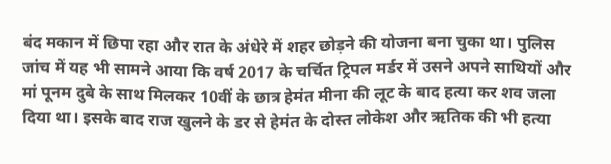बंद मकान में छिपा रहा और रात के अंधेरे में शहर छोड़ने की योजना बना चुका था। पुलिस जांच में यह भी सामने आया कि वर्ष 2017 के चर्चित ट्रिपल मर्डर में उसने अपने साथियों और मां पूनम दुबे के साथ मिलकर 10वीं के छात्र हेमंत मीना की लूट के बाद हत्या कर शव जला दिया था। इसके बाद राज खुलने के डर से हेमंत के दोस्त लोकेश और ऋतिक की भी हत्या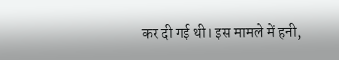कर दी गई थी। इस मामले में हनी,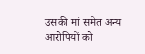उसकी मां समेत अन्य आरोपियों को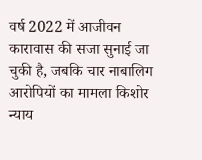वर्ष 2022 में आजीवन कारावास की सजा सुनाई जा चुकी है, जबकि चार नाबालिग आरोपियों का मामला किशोर न्याय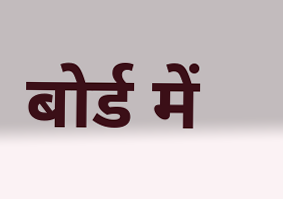बोर्ड में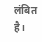लंबित है।